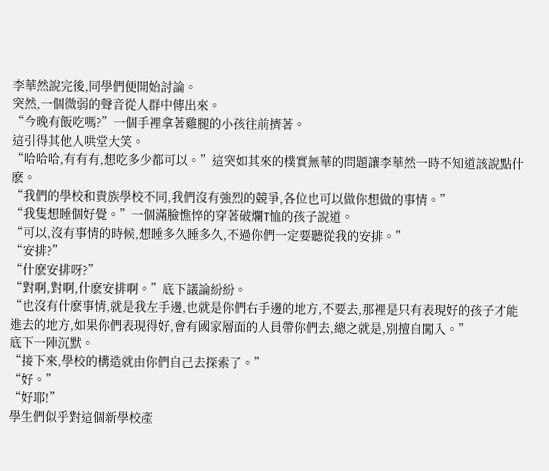李華然說完後,同學們便開始討論。
突然,一個微弱的聲音從人群中傳出來。
“今晚有飯吃嗎?”一個手裡拿著雞腿的小孩往前擠著。
這引得其他人哄堂大笑。
“哈哈哈,有有有,想吃多少都可以。”這突如其來的樸實無華的問題讓李華然一時不知道該說點什麽。
“我們的學校和貴族學校不同,我們沒有強烈的競爭,各位也可以做你想做的事情。”
“我隻想睡個好覺。”一個滿臉憔悴的穿著破爛T恤的孩子說道。
“可以,沒有事情的時候,想睡多久睡多久,不過你們一定要聽從我的安排。”
“安排?”
“什麽安排呀?”
“對啊,對啊,什麽安排啊。”底下議論紛紛。
“也沒有什麽事情,就是我左手邊,也就是你們右手邊的地方,不要去,那裡是只有表現好的孩子才能進去的地方,如果你們表現得好,會有國家層面的人員帶你們去,總之就是,別擅自闖入。”
底下一陣沉默。
“接下來,學校的構造就由你們自己去探索了。”
“好。”
“好耶!”
學生們似乎對這個新學校產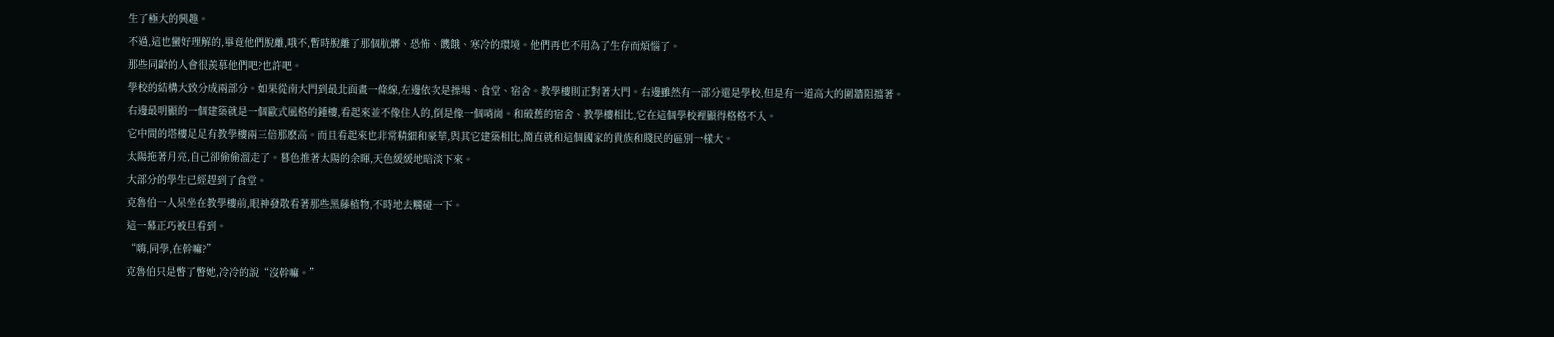生了極大的興趣。
不過,這也蠻好理解的,畢竟他們脫離,哦不,暫時脫離了那個肮髒、恐怖、饑餓、寒冷的環境。他們再也不用為了生存而煩惱了。
那些同齡的人會很羨慕他們吧?也許吧。
學校的結構大致分成兩部分。如果從南大門到最北面畫一條線,左邊依次是操場、食堂、宿舍。教學樓則正對著大門。右邊雖然有一部分還是學校,但是有一道高大的圍牆阻擋著。
右邊最明顯的一個建築就是一個歐式風格的鍾樓,看起來並不像住人的,倒是像一個哨崗。和破舊的宿舍、教學樓相比,它在這個學校裡顯得格格不入。
它中間的塔樓足足有教學樓兩三倍那麽高。而且看起來也非常精細和豪華,與其它建築相比,簡直就和這個國家的貴族和賤民的區別一樣大。
太陽拖著月亮,自己卻偷偷溜走了。暮色推著太陽的余暉,天色緩緩地暗淡下來。
大部分的學生已經趕到了食堂。
克魯伯一人呆坐在教學樓前,眼神發散看著那些黑藤植物,不時地去觸碰一下。
這一幕正巧被旦看到。
“嗨,同學,在幹嘛?”
克魯伯只是瞥了瞥她,冷冷的說“沒幹嘛。”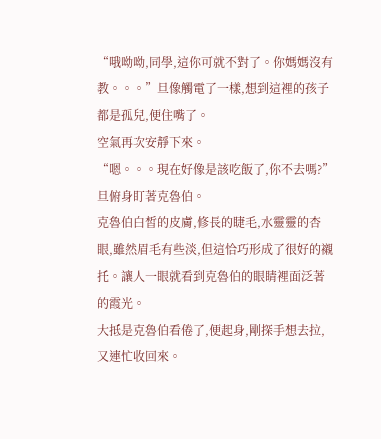“哦呦呦,同學,這你可就不對了。你媽媽沒有教。。。”旦像觸電了一樣,想到這裡的孩子都是孤兒,便住嘴了。
空氣再次安靜下來。
“嗯。。。現在好像是該吃飯了,你不去嗎?”旦俯身盯著克魯伯。
克魯伯白皙的皮膚,修長的睫毛,水靈靈的杏眼,雖然眉毛有些淡,但這恰巧形成了很好的襯托。讓人一眼就看到克魯伯的眼睛裡面泛著的霞光。
大抵是克魯伯看倦了,便起身,剛探手想去拉,又連忙收回來。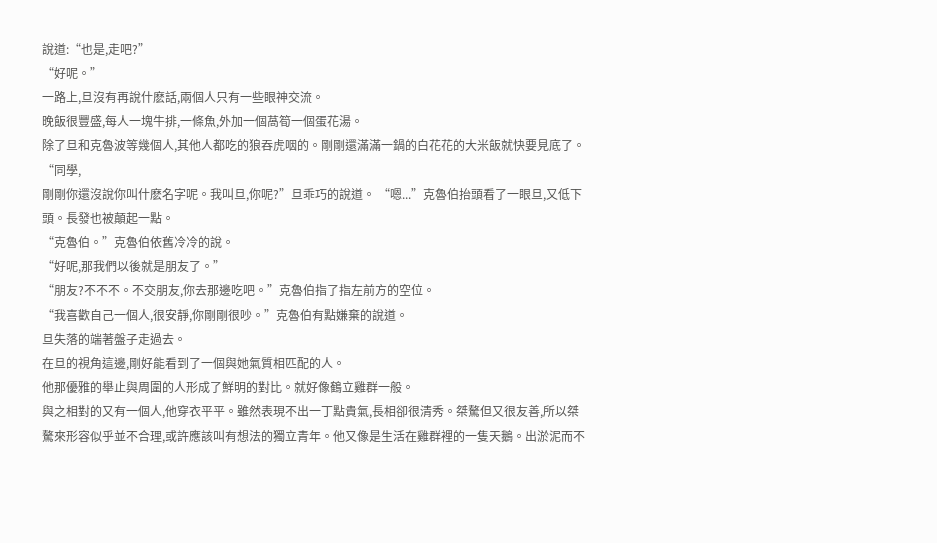說道:“也是,走吧?”
“好呢。”
一路上,旦沒有再說什麽話,兩個人只有一些眼神交流。
晚飯很豐盛,每人一塊牛排,一條魚,外加一個萵筍一個蛋花湯。
除了旦和克魯波等幾個人,其他人都吃的狼吞虎咽的。剛剛還滿滿一鍋的白花花的大米飯就快要見底了。
“同學,
剛剛你還沒說你叫什麽名字呢。我叫旦,你呢?”旦乖巧的說道。 “嗯...”克魯伯抬頭看了一眼旦,又低下頭。長發也被顛起一點。
“克魯伯。”克魯伯依舊冷冷的說。
“好呢,那我們以後就是朋友了。”
“朋友?不不不。不交朋友,你去那邊吃吧。”克魯伯指了指左前方的空位。
“我喜歡自己一個人,很安靜,你剛剛很吵。”克魯伯有點嫌棄的說道。
旦失落的端著盤子走過去。
在旦的視角這邊,剛好能看到了一個與她氣質相匹配的人。
他那優雅的舉止與周圍的人形成了鮮明的對比。就好像鶴立雞群一般。
與之相對的又有一個人,他穿衣平平。雖然表現不出一丁點貴氣,長相卻很清秀。桀驁但又很友善,所以桀驁來形容似乎並不合理,或許應該叫有想法的獨立青年。他又像是生活在雞群裡的一隻天鵝。出淤泥而不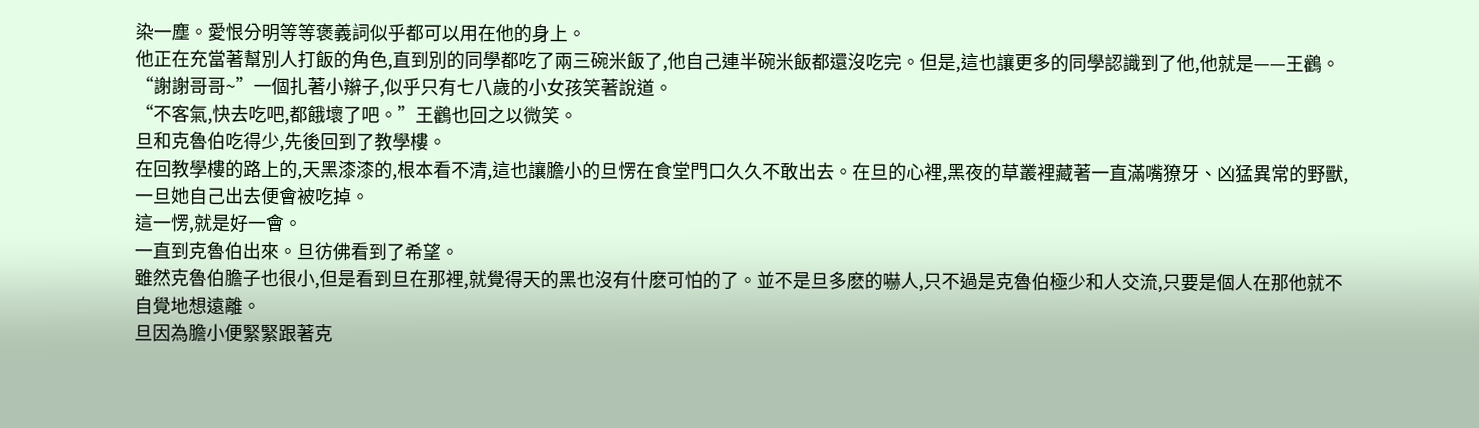染一塵。愛恨分明等等褒義詞似乎都可以用在他的身上。
他正在充當著幫別人打飯的角色,直到別的同學都吃了兩三碗米飯了,他自己連半碗米飯都還沒吃完。但是,這也讓更多的同學認識到了他,他就是——王鸛。
“謝謝哥哥~”一個扎著小辮子,似乎只有七八歲的小女孩笑著說道。
“不客氣,快去吃吧,都餓壞了吧。”王鸛也回之以微笑。
旦和克魯伯吃得少,先後回到了教學樓。
在回教學樓的路上的,天黑漆漆的,根本看不清,這也讓膽小的旦愣在食堂門口久久不敢出去。在旦的心裡,黑夜的草叢裡藏著一直滿嘴獠牙、凶猛異常的野獸,一旦她自己出去便會被吃掉。
這一愣,就是好一會。
一直到克魯伯出來。旦彷佛看到了希望。
雖然克魯伯膽子也很小,但是看到旦在那裡,就覺得天的黑也沒有什麽可怕的了。並不是旦多麽的嚇人,只不過是克魯伯極少和人交流,只要是個人在那他就不自覺地想遠離。
旦因為膽小便緊緊跟著克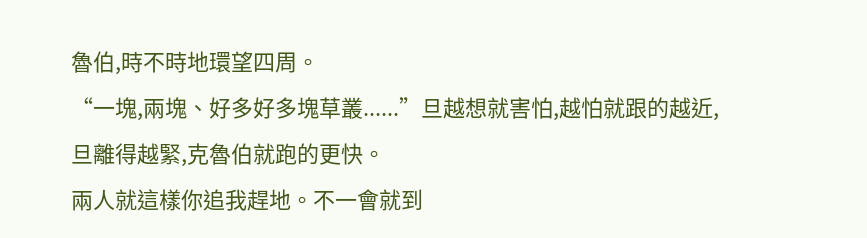魯伯,時不時地環望四周。
“一塊,兩塊、好多好多塊草叢......”旦越想就害怕,越怕就跟的越近,旦離得越緊,克魯伯就跑的更快。
兩人就這樣你追我趕地。不一會就到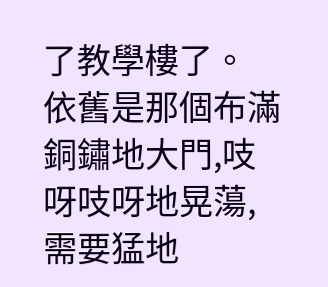了教學樓了。
依舊是那個布滿銅鏽地大門,吱呀吱呀地晃蕩,需要猛地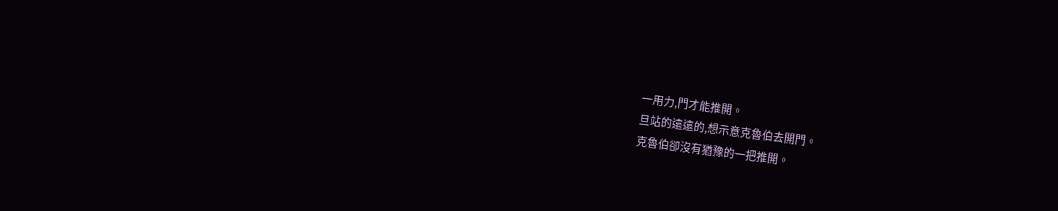一用力,門才能推開。
旦站的遠遠的,想示意克魯伯去開門。
克魯伯卻沒有猶豫的一把推開。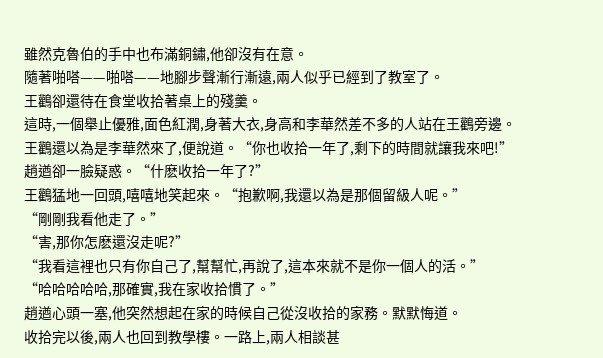雖然克魯伯的手中也布滿銅鏽,他卻沒有在意。
隨著啪嗒——啪嗒——地腳步聲漸行漸遠,兩人似乎已經到了教室了。
王鸛卻還待在食堂收拾著桌上的殘羹。
這時,一個舉止優雅,面色紅潤,身著大衣,身高和李華然差不多的人站在王鸛旁邊。
王鸛還以為是李華然來了,便說道。“你也收拾一年了,剩下的時間就讓我來吧!”
趙遒卻一臉疑惑。“什麽收拾一年了?”
王鸛猛地一回頭,嘻嘻地笑起來。“抱歉啊,我還以為是那個留級人呢。”
“剛剛我看他走了。”
“害,那你怎麽還沒走呢?”
“我看這裡也只有你自己了,幫幫忙,再說了,這本來就不是你一個人的活。”
“哈哈哈哈哈,那確實,我在家收拾慣了。”
趙遒心頭一塞,他突然想起在家的時候自己從沒收拾的家務。默默悔道。
收拾完以後,兩人也回到教學樓。一路上,兩人相談甚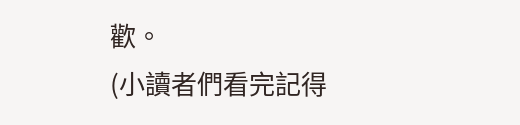歡。
(小讀者們看完記得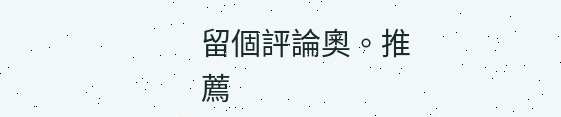留個評論奧。推薦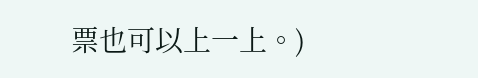票也可以上一上。)